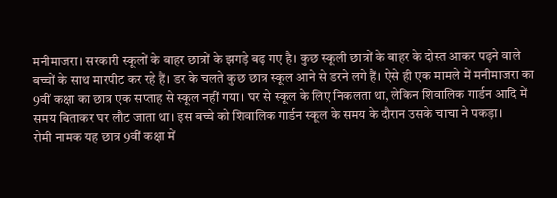मनीमाजरा। सरकारी स्कूलों के बाहर छात्रों के झगड़े बढ़ गए है। कुछ स्कूली छात्रों के बाहर के दोस्त आकर पढ़ने वाले बच्चों के साथ मारपीट कर रहे हैं। डर के चलते कुछ छात्र स्कूल आने से डरने लगे हैं। ऐसे ही एक मामले में मनीमाजरा का 9वीं कक्षा का छात्र एक सप्ताह से स्कूल नहीं गया। घर से स्कूल के लिए निकलता था, लेकिन शिवालिक गार्डन आदि में समय बिताकर घर लौट जाता था। इस बच्चे को शिवालिक गार्डन स्कूल के समय के दौरान उसके चाचा ने पकड़ा।
रोमी नामक यह छात्र 9वीं कक्षा में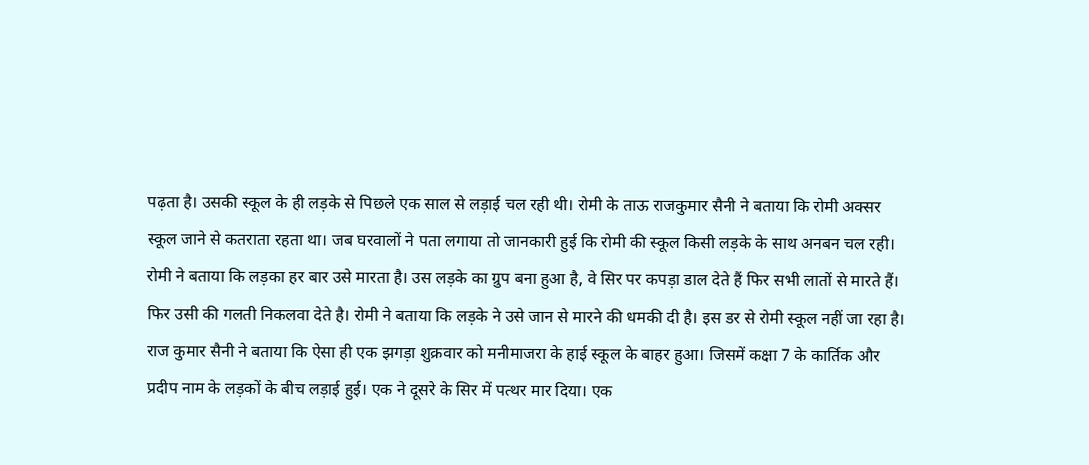पढ़ता है। उसकी स्कूल के ही लड़के से पिछले एक साल से लड़ाई चल रही थी। रोमी के ताऊ राजकुमार सैनी ने बताया कि रोमी अक्सर स्कूल जाने से कतराता रहता था। जब घरवालों ने पता लगाया तो जानकारी हुई कि रोमी की स्कूल किसी लड़के के साथ अनबन चल रही।
रोमी ने बताया कि लड़का हर बार उसे मारता है। उस लड़के का ग्रुप बना हुआ है, वे सिर पर कपड़ा डाल देते हैं फिर सभी लातों से मारते हैं। फिर उसी की गलती निकलवा देते है। रोमी ने बताया कि लड़के ने उसे जान से मारने की धमकी दी है। इस डर से रोमी स्कूल नहीं जा रहा है।
राज कुमार सैनी ने बताया कि ऐसा ही एक झगड़ा शुक्रवार को मनीमाजरा के हाई स्कूल के बाहर हुआ। जिसमें कक्षा 7 के कार्तिक और प्रदीप नाम के लड़कों के बीच लड़ाई हुई। एक ने दूसरे के सिर में पत्थर मार दिया। एक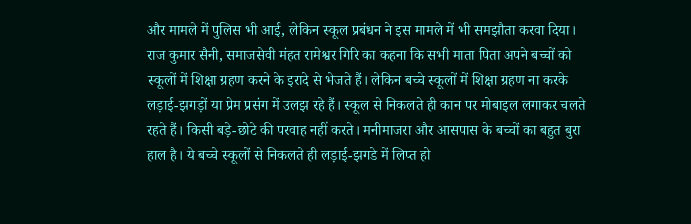और मामले में पुलिस भी आई, लेकिन स्कूल प्रबंधन ने इस मामले में भी समझौता करवा दिया।
राज कुमार सैनी, समाजसेवी मंहत रामेश्वर गिरि का कहना कि सभी माता पिता अपने बच्चों को स्कूलों में शिक्षा ग्रहण करने के इरादे से भेजते हैं। लेकिन बच्चे स्कूलों में शिक्षा ग्रहण ना करके लड़ाई-झगड़ों या प्रेम प्रसंग में उलझ रहे हैं। स्कूल से निकलते ही कान पर मोबाइल लगाकर चलते रहते हैं। किसी बड़े-छोटे की परवाह नहीं करते। मनीमाजरा और आसपास के बच्चों का बहुत बुरा हाल है। ये बच्चे स्कूलों से निकलते ही लड़ाई-झगडे में लिप्त हो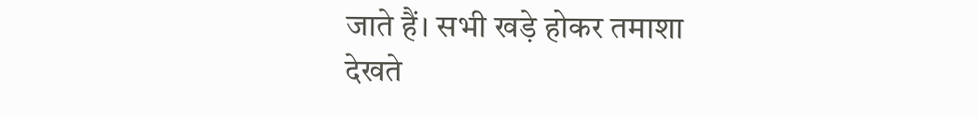जाते हैं। सभी खड़े होकर तमाशा देखते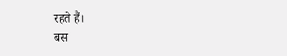रहते हैं।
बस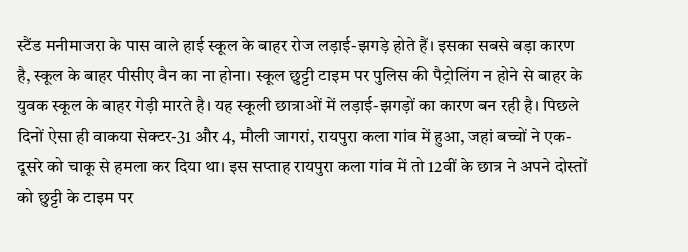स्टैंड मनीमाजरा के पास वाले हाई स्कूल के बाहर रोज लड़ाई-झगड़े होते हैं। इसका सबसे बड़ा कारण है, स्कूल के बाहर पीसीए वैन का ना होना। स्कूल छुट्टी टाइम पर पुलिस की पैट्रोलिंग न होने से बाहर के युवक स्कूल के बाहर गेड़ी मारते है। यह स्कूली छात्राओं में लड़ाई-झगड़ों का कारण बन रही है। पिछले दिनों ऐसा ही वाकया सेक्टर-31 और 4, मौली जागरां, रायपुरा कला गांव में हुआ, जहां बच्चों ने एक-दूसरे को चाकू से हमला कर दिया था। इस सप्ताह रायपुरा कला गांव में तो 12वीं के छात्र ने अपने दोस्तों को छुट्टी के टाइम पर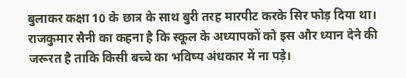बुलाकर कक्षा 10 के छात्र के साथ बुरी तरह मारपीट करके सिर फोड़ दिया था।
राजकुमार सैनी का कहना है कि स्कूल के अध्यापकों को इस और ध्यान देने की जरूरत है ताकि किसी बच्चे का भविष्य अंधकार में ना पड़े।